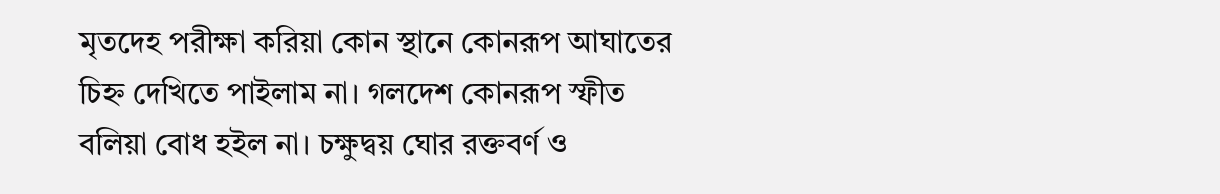মৃতদেহ পরীক্ষা করিয়া কোন স্থানে কোনরূপ আঘাতের চিহ্ন দেখিতে পাইলাম না। গলদেশ কোনরূপ স্ফীত বলিয়া বোধ হইল না। চক্ষুদ্বয় ঘোর রক্তবর্ণ ও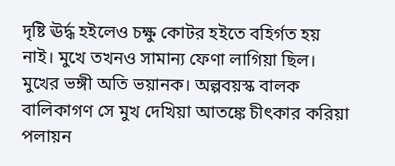দৃষ্টি ঊর্দ্ধ হইলেও চক্ষু কোটর হইতে বহির্গত হয় নাই। মুখে তখনও সামান্য ফেণা লাগিয়া ছিল। মুখের ভঙ্গী অতি ভয়ানক। অল্পবয়স্ক বালক বালিকাগণ সে মুখ দেখিয়া আতঙ্কে চীৎকার করিয়া পলায়ন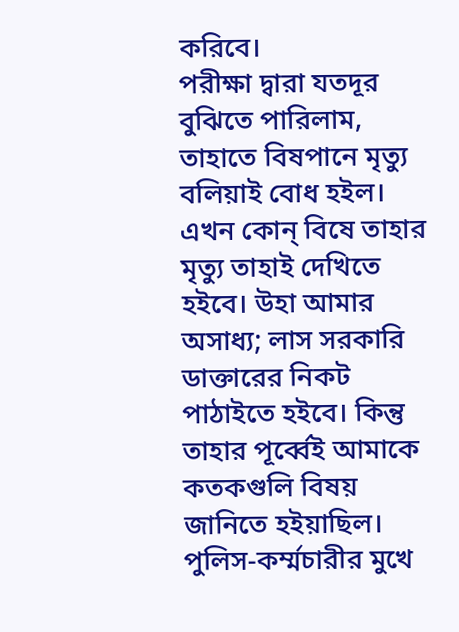করিবে।
পরীক্ষা দ্বারা যতদূর বুঝিতে পারিলাম, তাহাতে বিষপানে মৃত্যু বলিয়াই বোধ হইল। এখন কোন্ বিষে তাহার মৃত্যু তাহাই দেখিতে হইবে। উহা আমার অসাধ্য; লাস সরকারি ডাক্তারের নিকট পাঠাইতে হইবে। কিন্তু তাহার পূর্ব্বেই আমাকে কতকগুলি বিষয় জানিতে হইয়াছিল।
পুলিস-কর্ম্মচারীর মুখে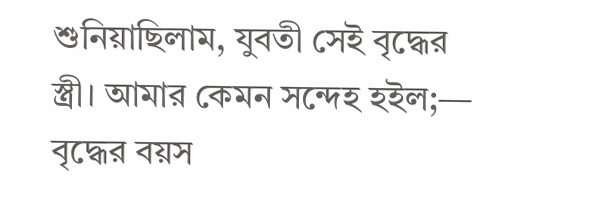শুনিয়াছিলাম, যুবতী সেই বৃদ্ধের স্ত্রী। আমার কেমন সন্দেহ হইল;— বৃদ্ধের বয়স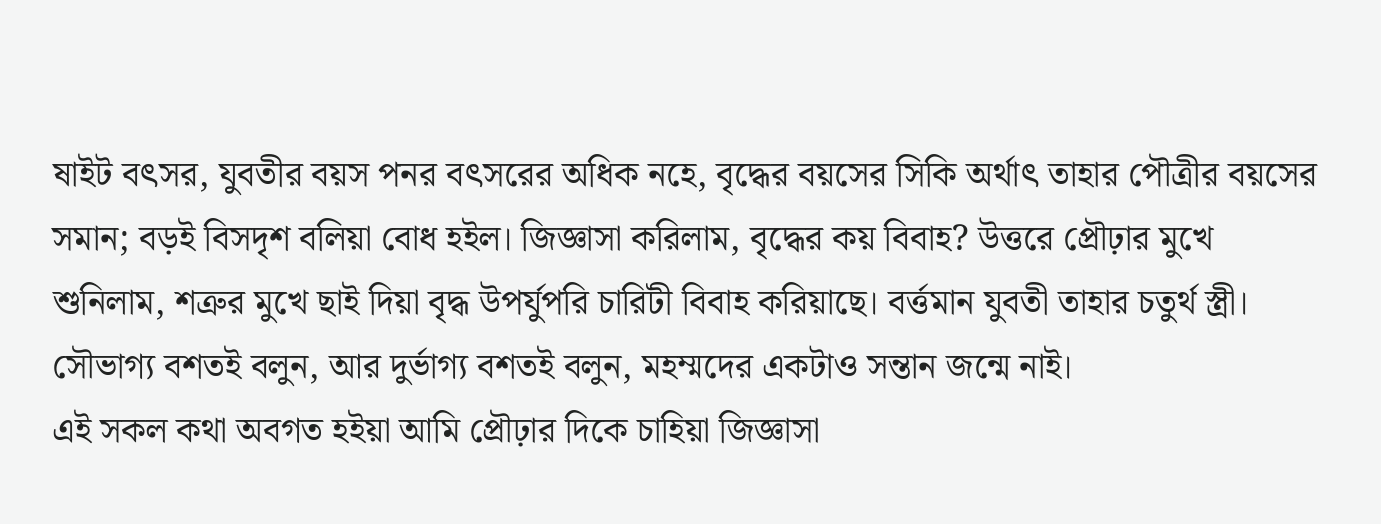ষাইট বৎসর, যুবতীর বয়স পনর বৎসরের অধিক নহে, বৃদ্ধের বয়সের সিকি অর্থাৎ তাহার পৌত্রীর বয়সের সমান; বড়ই বিসদৃশ বলিয়া বোধ হইল। জিজ্ঞাসা করিলাম, বৃদ্ধের কয় বিবাহ? উত্তরে প্রৌঢ়ার মুখে শুনিলাম, শত্রুর মুখে ছাই দিয়া বৃদ্ধ উপর্যুপরি চারিটী বিবাহ করিয়াছে। বর্ত্তমান যুবতী তাহার চতুর্থ স্ত্রী। সৌভাগ্য বশতই বলুন, আর দুর্ভাগ্য বশতই বলুন, মহম্মদের একটাও সন্তান জন্মে নাই।
এই সকল কথা অবগত হইয়া আমি প্রৌঢ়ার দিকে চাহিয়া জিজ্ঞাসা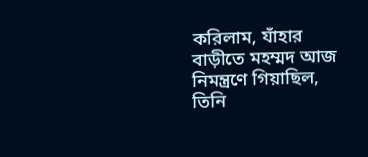করিলাম, যাঁহার বাড়ীতে মহম্মদ আজ নিমন্ত্রণে গিয়াছিল, তিনি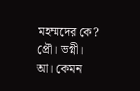মহম্মদের কে?
প্রৌ। ভগ্নী।
আ। কেমন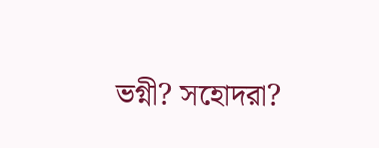ভগ্নী? সহোদরা?